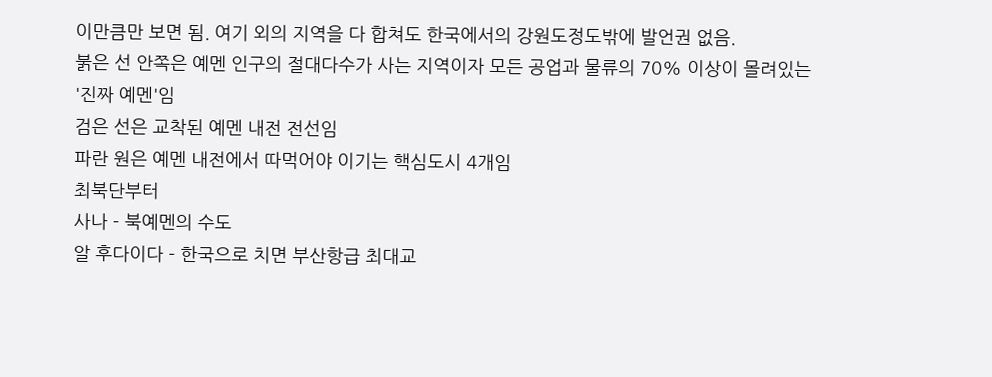이만큼만 보면 됨. 여기 외의 지역을 다 합쳐도 한국에서의 강원도정도밖에 발언권 없음.
붉은 선 안쪽은 예멘 인구의 절대다수가 사는 지역이자 모든 공업과 물류의 70% 이상이 몰려있는 '진짜 예멘'임
검은 선은 교착된 예멘 내전 전선임
파란 원은 예멘 내전에서 따먹어야 이기는 핵심도시 4개임
최북단부터
사나 - 북예멘의 수도
알 후다이다 - 한국으로 치면 부산항급 최대교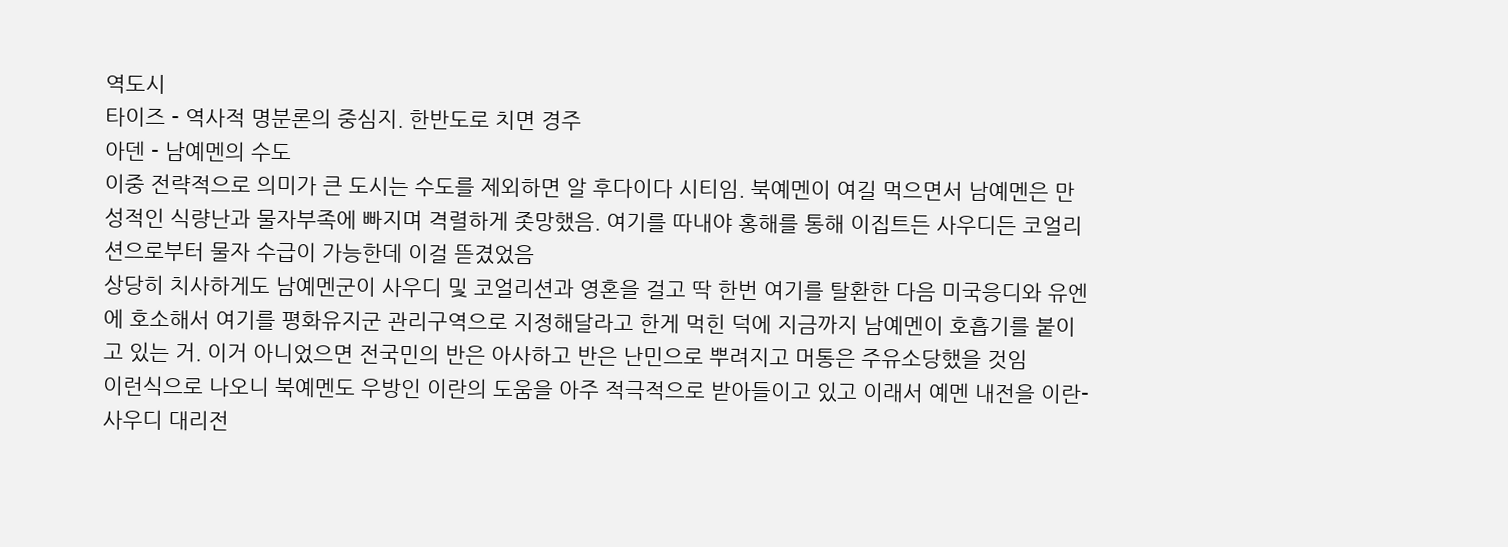역도시
타이즈 - 역사적 명분론의 중심지. 한반도로 치면 경주
아덴 - 남예멘의 수도
이중 전략적으로 의미가 큰 도시는 수도를 제외하면 알 후다이다 시티임. 북예멘이 여길 먹으면서 남예멘은 만성적인 식량난과 물자부족에 빠지며 격렬하게 좃망했음. 여기를 따내야 홍해를 통해 이집트든 사우디든 코얼리션으로부터 물자 수급이 가능한데 이걸 뜯겼었음
상당히 치사하게도 남예멘군이 사우디 및 코얼리션과 영혼을 걸고 딱 한번 여기를 탈환한 다음 미국응디와 유엔에 호소해서 여기를 평화유지군 관리구역으로 지정해달라고 한게 먹힌 덕에 지금까지 남예멘이 호흡기를 붙이고 있는 거. 이거 아니었으면 전국민의 반은 아사하고 반은 난민으로 뿌려지고 머통은 주유소당했을 것임
이런식으로 나오니 북예멘도 우방인 이란의 도움을 아주 적극적으로 받아들이고 있고 이래서 예멘 내전을 이란-사우디 대리전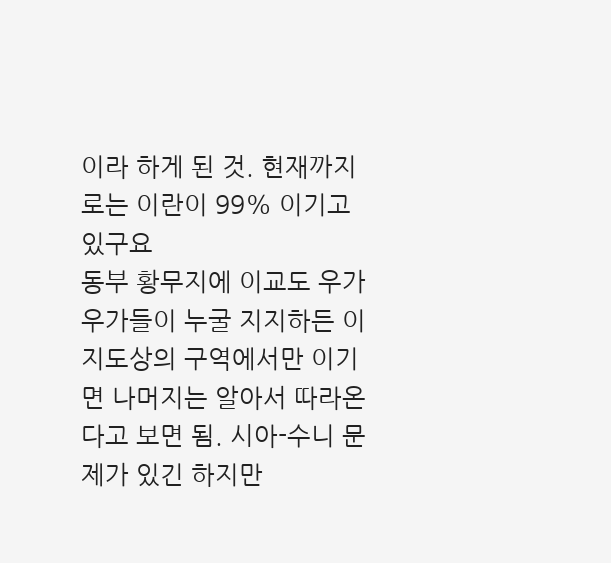이라 하게 된 것. 현재까지로는 이란이 99% 이기고 있구요
동부 황무지에 이교도 우가우가들이 누굴 지지하든 이 지도상의 구역에서만 이기면 나머지는 알아서 따라온다고 보면 됨. 시아-수니 문제가 있긴 하지만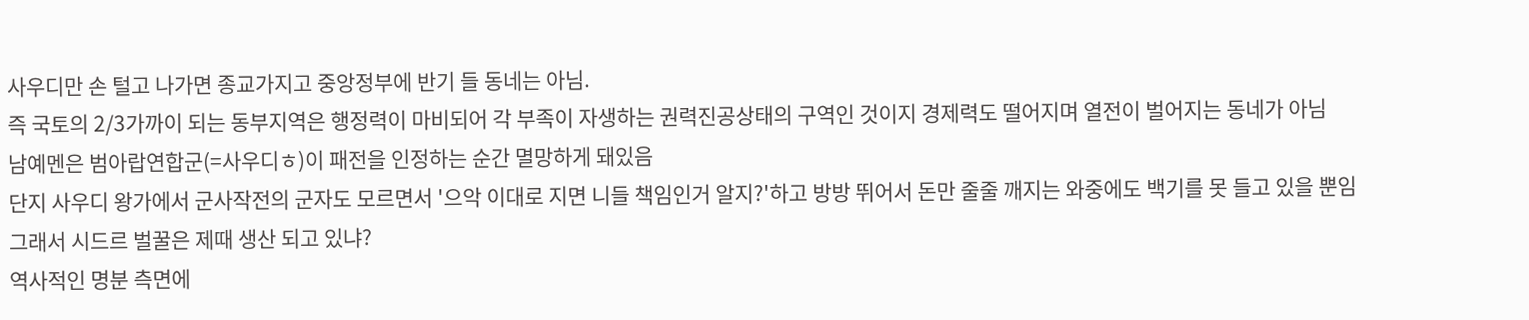사우디만 손 털고 나가면 종교가지고 중앙정부에 반기 들 동네는 아님.
즉 국토의 2/3가까이 되는 동부지역은 행정력이 마비되어 각 부족이 자생하는 권력진공상태의 구역인 것이지 경제력도 떨어지며 열전이 벌어지는 동네가 아님
남예멘은 범아랍연합군(=사우디ㅎ)이 패전을 인정하는 순간 멸망하게 돼있음
단지 사우디 왕가에서 군사작전의 군자도 모르면서 '으악 이대로 지면 니들 책임인거 알지?'하고 방방 뛰어서 돈만 줄줄 깨지는 와중에도 백기를 못 들고 있을 뿐임
그래서 시드르 벌꿀은 제때 생산 되고 있냐?
역사적인 명분 측면에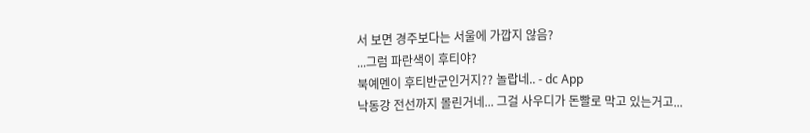서 보면 경주보다는 서울에 가깝지 않음?
...그럼 파란색이 후티야?
북예멘이 후티반군인거지?? 놀랍네.. - dc App
낙동강 전선까지 몰린거네... 그걸 사우디가 돈빨로 막고 있는거고...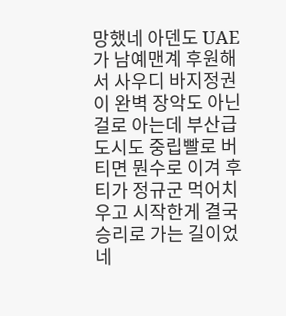망했네 아덴도 UAE가 남예맨계 후원해서 사우디 바지정권이 완벽 장악도 아닌걸로 아는데 부산급 도시도 중립빨로 버티면 뭔수로 이겨 후티가 정규군 먹어치우고 시작한게 결국 승리로 가는 길이었네